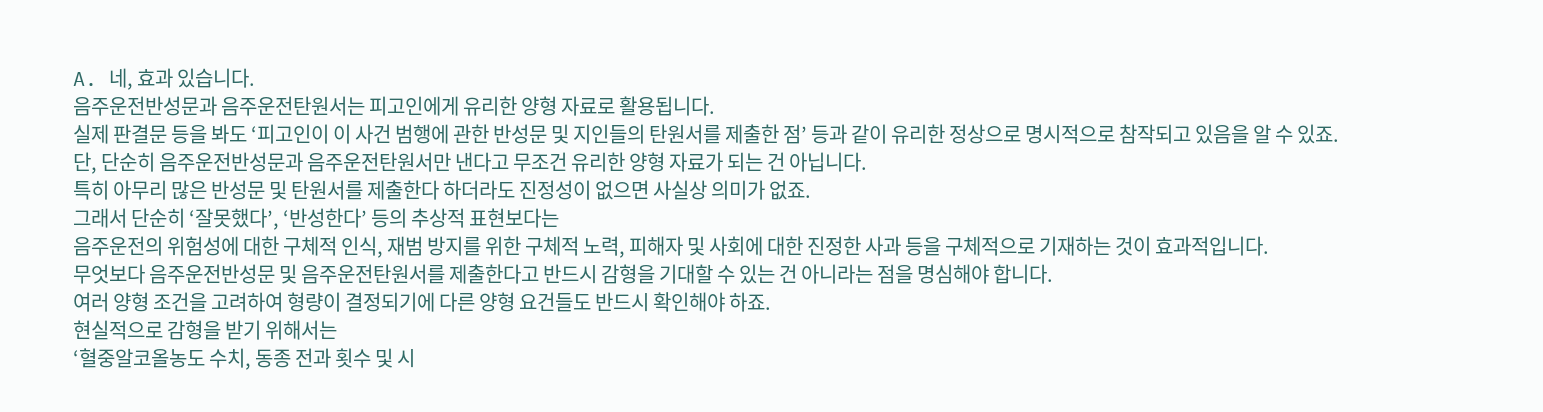A. 네, 효과 있습니다.
음주운전반성문과 음주운전탄원서는 피고인에게 유리한 양형 자료로 활용됩니다.
실제 판결문 등을 봐도 ‘피고인이 이 사건 범행에 관한 반성문 및 지인들의 탄원서를 제출한 점’ 등과 같이 유리한 정상으로 명시적으로 참작되고 있음을 알 수 있죠.
단, 단순히 음주운전반성문과 음주운전탄원서만 낸다고 무조건 유리한 양형 자료가 되는 건 아닙니다.
특히 아무리 많은 반성문 및 탄원서를 제출한다 하더라도 진정성이 없으면 사실상 의미가 없죠.
그래서 단순히 ‘잘못했다’, ‘반성한다’ 등의 추상적 표현보다는
음주운전의 위험성에 대한 구체적 인식, 재범 방지를 위한 구체적 노력, 피해자 및 사회에 대한 진정한 사과 등을 구체적으로 기재하는 것이 효과적입니다.
무엇보다 음주운전반성문 및 음주운전탄원서를 제출한다고 반드시 감형을 기대할 수 있는 건 아니라는 점을 명심해야 합니다.
여러 양형 조건을 고려하여 형량이 결정되기에 다른 양형 요건들도 반드시 확인해야 하죠.
현실적으로 감형을 받기 위해서는
‘혈중알코올농도 수치, 동종 전과 횟수 및 시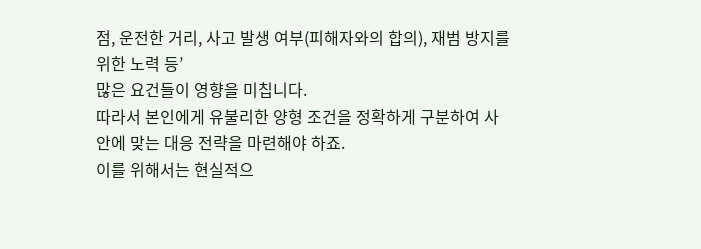점, 운전한 거리, 사고 발생 여부(피해자와의 합의), 재범 방지를 위한 노력 등’
많은 요건들이 영향을 미칩니다.
따라서 본인에게 유불리한 양형 조건을 정확하게 구분하여 사안에 맞는 대응 전략을 마련해야 하죠.
이를 위해서는 현실적으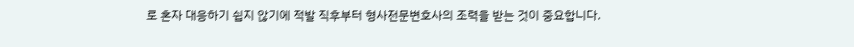로 혼자 대응하기 쉽지 않기에 적발 직후부터 형사전문변호사의 조력을 받는 것이 중요합니다.